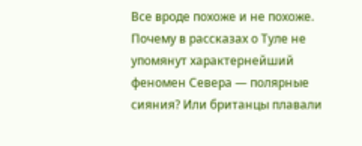Все вроде похоже и не похоже. Почему в рассказах о Туле не упомянут характернейший феномен Севера — полярные сияния? Или британцы плавали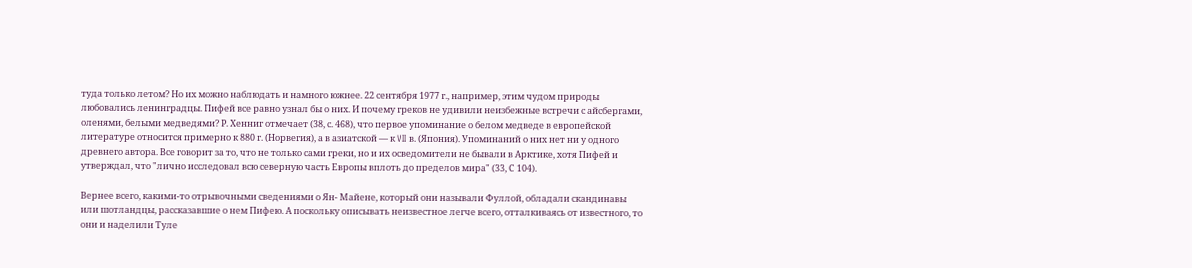туда только летом? Но их можно наблюдать и намного южнее. 22 сентября 1977 г., например, этим чудом природы любовались ленинградцы. Пифей все равно узнал бы о них. И почему греков не удивили неизбежные встречи с айсбергами, оленями, белыми медведями? Р. Хенниг отмечает (38, с. 468), что первое упоминание о белом медведе в европейской литературе относится примерно к 880 г. (Норвегия), а в азиатской — к VII в. (Япония). Упоминаний о них нет ни у одного древнего автора. Все говорит за то, что не только сами греки, но и их осведомители не бывали в Арктике, хотя Пифей и утверждал, что "лично исследовал всю северную часть Европы вплоть до пределов мира" (33, С 104).

Вернее всего, какими-то отрывочными сведениями о Ян- Майене, который они называли Фуллой, обладали скандинавы или шотландцы, рассказавшие о нем Пифею. А поскольку описывать неизвестное легче всего, отталкиваясь от известного, то они и наделили Туле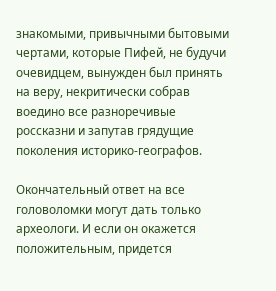знакомыми, привычными бытовыми чертами, которые Пифей, не будучи очевидцем, вынужден был принять на веру, некритически собрав воедино все разноречивые россказни и запутав грядущие поколения историко-географов.

Окончательный ответ на все головоломки могут дать только археологи. И если он окажется положительным, придется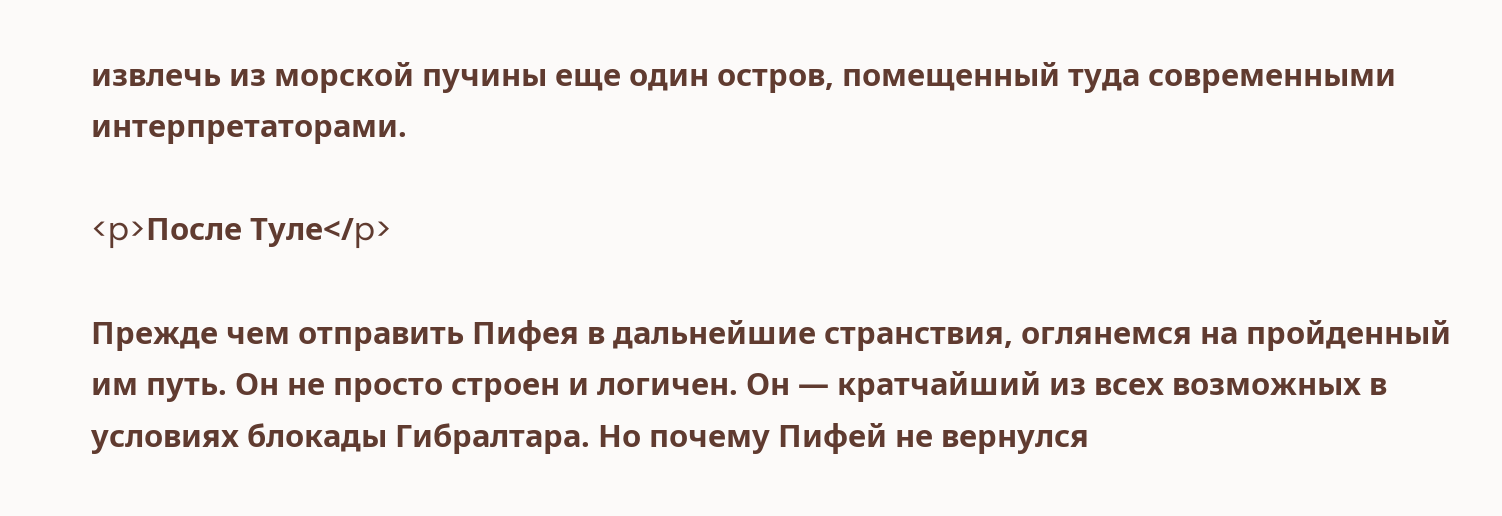извлечь из морской пучины еще один остров, помещенный туда современными интерпретаторами.

<p>После Туле</p>

Прежде чем отправить Пифея в дальнейшие странствия, оглянемся на пройденный им путь. Он не просто строен и логичен. Он — кратчайший из всех возможных в условиях блокады Гибралтара. Но почему Пифей не вернулся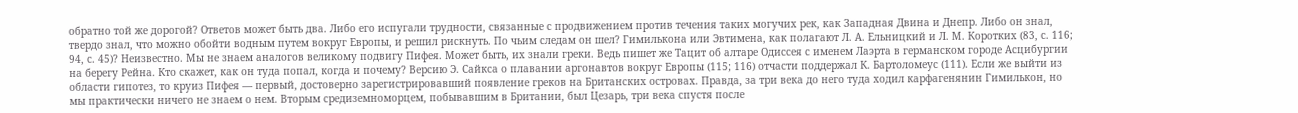обратно той же дорогой? Ответов может быть два. Либо его испугали трудности, связанные с продвижением против течения таких могучих рек, как Западная Двина и Днепр. Либо он знал, твердо знал, что можно обойти водным путем вокруг Европы, и решил рискнуть. По чьим следам он шел? Гимилькона или Эвтимена, как полагают Л. А. Ельницкий и Л. М. Коротких (83, с. 116; 94, с. 45)? Неизвестно. Мы не знаем аналогов великому подвигу Пифея. Может быть, их знали греки. Ведь пишет же Тацит об алтаре Одиссея с именем Лаэрта в германском городе Асцибургии на берегу Рейна. Кто скажет, как он туда попал, когда и почему? Версию Э. Сайкса о плавании аргонавтов вокруг Европы (115; 116) отчасти поддержал К. Бартоломеус (111). Если же выйти из области гипотез, то круиз Пифея — первый, достоверно зарегистрировавший появление греков на Британских островах. Правда, за три века до него туда ходил карфагенянин Гимилькон, но мы практически ничего не знаем о нем. Вторым средиземноморцем, побывавшим в Британии, был Цезарь, три века спустя после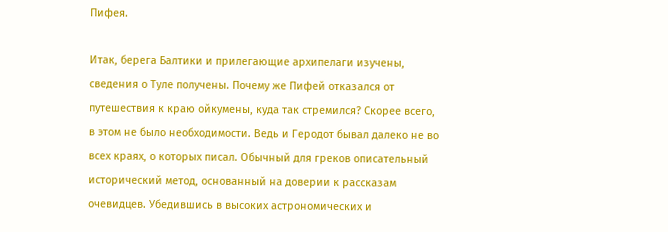Пифея.

Итак, берега Балтики и прилегающие архипелаги изучены, сведения о Туле получены. Почему же Пифей отказался от путешествия к краю ойкумены, куда так стремился? Скорее всего, в этом не было необходимости. Ведь и Геродот бывал далеко не во всех краях, о которых писал. Обычный для греков описательный исторический метод, основанный на доверии к рассказам очевидцев. Убедившись в высоких астрономических и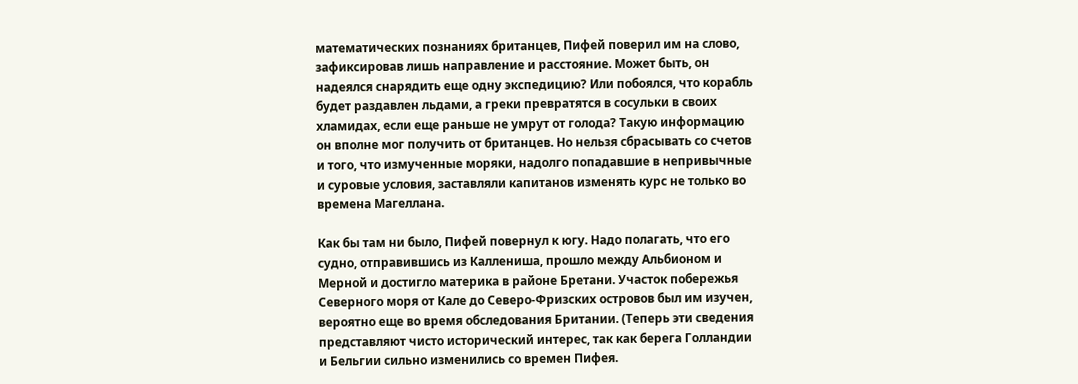математических познаниях британцев, Пифей поверил им на слово, зафиксировав лишь направление и расстояние. Может быть, он надеялся снарядить еще одну экспедицию? Или побоялся, что корабль будет раздавлен льдами, а греки превратятся в сосульки в своих хламидах, если еще раньше не умрут от голода? Такую информацию он вполне мог получить от британцев. Но нельзя сбрасывать со счетов и того, что измученные моряки, надолго попадавшие в непривычные и суровые условия, заставляли капитанов изменять курс не только во времена Магеллана.

Как бы там ни было, Пифей повернул к югу. Надо полагать, что его судно, отправившись из Каллениша, прошло между Альбионом и Мерной и достигло материка в районе Бретани. Участок побережья Северного моря от Кале до Северо-Фризских островов был им изучен, вероятно еще во время обследования Британии. (Теперь эти сведения представляют чисто исторический интерес, так как берега Голландии и Бельгии сильно изменились со времен Пифея.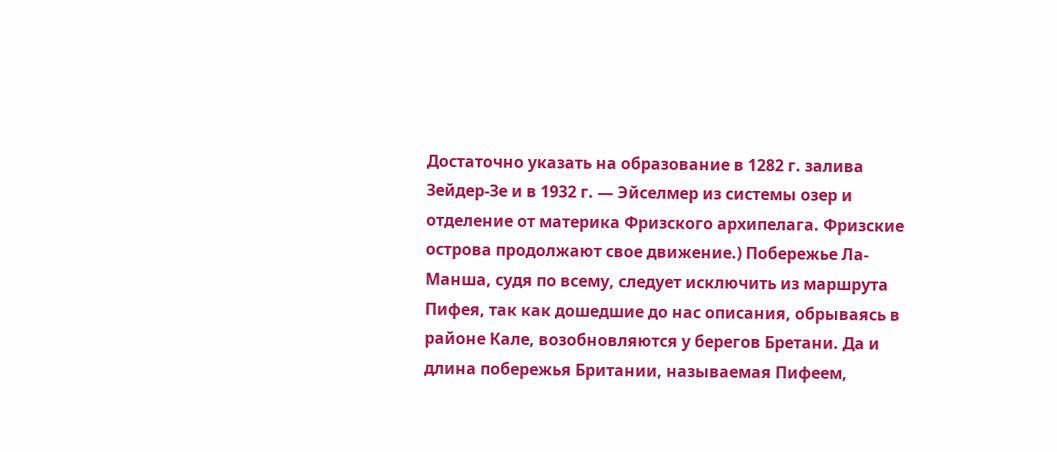Достаточно указать на образование в 1282 г. залива Зейдер-Зе и в 1932 г. — Эйселмер из системы озер и отделение от материка Фризского архипелага. Фризские острова продолжают свое движение.) Побережье Ла-Манша, судя по всему, следует исключить из маршрута Пифея, так как дошедшие до нас описания, обрываясь в районе Кале, возобновляются у берегов Бретани. Да и длина побережья Британии, называемая Пифеем,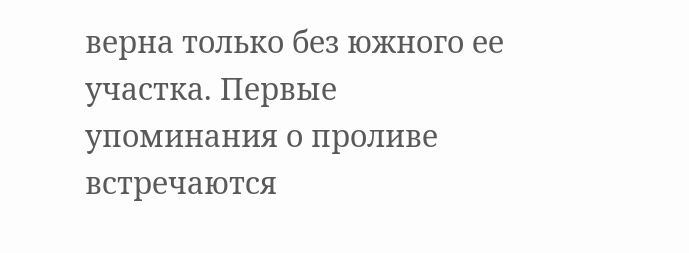верна только без южного ее участка. Первые упоминания о проливе встречаются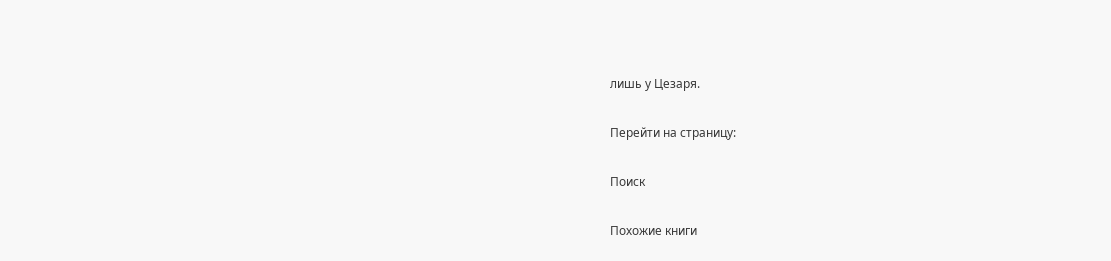лишь у Цезаря.

Перейти на страницу:

Поиск

Похожие книги